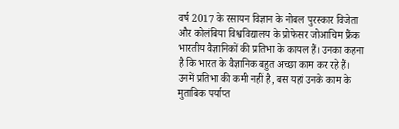वर्ष 2017 के रसायन विज्ञान के नोबल पुरस्कार विजेता और कोलंबिया विश्वविद्यालय के प्रोफेसर जोआचिम फ्रैंक भारतीय वैज्ञानिकों की प्रतिभा के कायल हैं। उनका कहना है कि भारत के वैज्ञानिक बहुत अच्छा काम कर रहे हैं।
उनमें प्रतिभा की कमी नहीं है, बस यहां उनके काम के मुताबिक पर्याप्त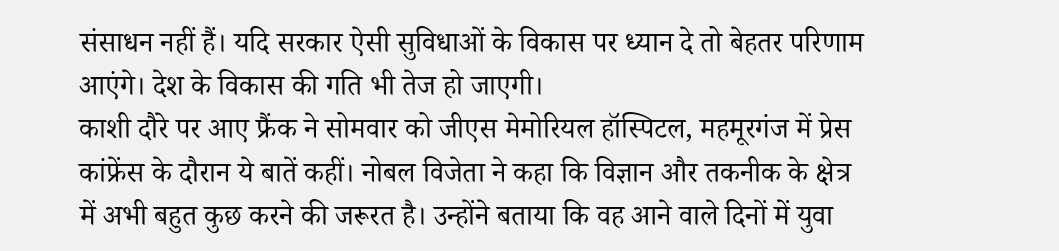संसाधन नहीं हैं। यदि सरकार ऐसी सुविधाओं के विकास पर ध्यान दे तो बेहतर परिणाम आएंगे। देश के विकास की गति भी तेज हो जाएगी।
काशी दौरे पर आए फ्रैंक ने सोमवार को जीएस मेमोरियल हॉस्पिटल, महमूरगंज में प्रेस कांफ्रेंस के दौरान ये बातें कहीं। नोबल विजेता ने कहा कि विज्ञान और तकनीक के क्षेत्र में अभी बहुत कुछ करने की जरूरत है। उन्होंने बताया कि वह आने वाले दिनों में युवा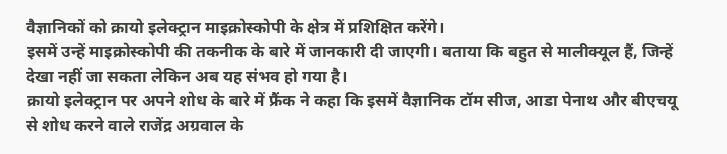वैज्ञानिकों को क्रायो इलेक्ट्रान माइक्रोस्कोपी के क्षेत्र में प्रशिक्षित करेंगे।
इसमें उन्हें माइक्रोस्कोपी की तकनीक के बारे में जानकारी दी जाएगी। बताया कि बहुत से मालीक्यूल हैं, जिन्हें देखा नहीं जा सकता लेकिन अब यह संभव हो गया है।
क्रायो इलेक्ट्रान पर अपने शोध के बारे में फ्रैंक ने कहा कि इसमें वैज्ञानिक टॉम सीज, आडा पेनाथ और बीएचयू से शोध करने वाले राजेंद्र अग्रवाल के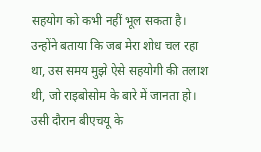सहयोग को कभी नहीं भूल सकता है।
उन्होंने बताया कि जब मेरा शोध चल रहा था, उस समय मुझे ऐसे सहयोगी की तलाश थी, जो राइबोसोम के बारे में जानता हो। उसी दौरान बीएचयू के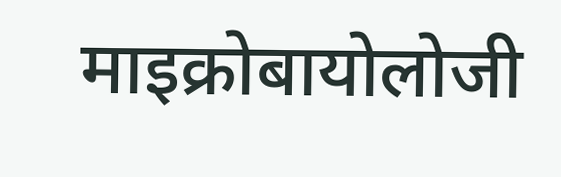माइक्रोबायोलोजी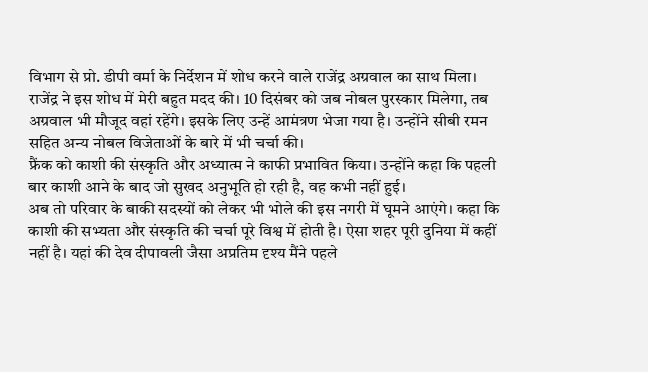विभाग से प्रो. डीपी वर्मा के निर्देशन में शोध करने वाले राजेंद्र अग्रवाल का साथ मिला।
राजेंद्र ने इस शोध में मेरी बहुत मदद की। 10 दिसंबर को जब नोबल पुरस्कार मिलेगा, तब अग्रवाल भी मौजूद वहां रहेंगे। इसके लिए उन्हें आमंत्रण भेजा गया है। उन्होंने सीबी रमन सहित अन्य नोबल विजेताओं के बारे में भी चर्चा की।
फ्रैंक को काशी की संस्कृति और अध्यात्म ने काफी प्रभावित किया। उन्होंने कहा कि पहली बार काशी आने के बाद जो सुखद अनुभूति हो रही है, वह कभी नहीं हुई।
अब तो परिवार के बाकी सदस्यों को लेकर भी भोले की इस नगरी में घूमने आएंगे। कहा कि काशी की सभ्यता और संस्कृति की चर्चा पूरे विश्व में होती है। ऐसा शहर पूरी दुनिया में कहीं नहीं है। यहां की देव दीपावली जैसा अप्रतिम दृश्य मैंने पहले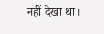नहीं देखा था।